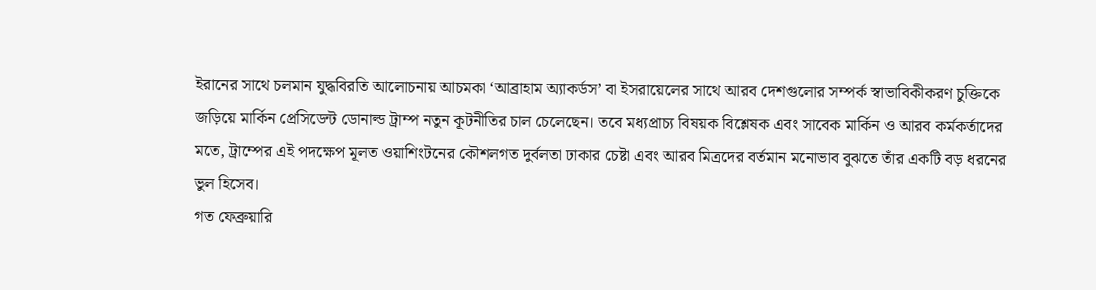ইরানের সাথে চলমান যুদ্ধবিরতি আলোচনায় আচমকা ‘আব্রাহাম অ্যাকর্ডস’ বা ইসরায়েলের সাথে আরব দেশগুলোর সম্পর্ক স্বাভাবিকীকরণ চুক্তিকে জড়িয়ে মার্কিন প্রেসিডেন্ট ডোনাল্ড ট্রাম্প নতুন কূটনীতির চাল চেলেছেন। তবে মধ্যপ্রাচ্য বিষয়ক বিশ্লেষক এবং সাবেক মার্কিন ও আরব কর্মকর্তাদের মতে, ট্রাম্পের এই পদক্ষেপ মূলত ওয়াশিংটনের কৌশলগত দুর্বলতা ঢাকার চেষ্টা এবং আরব মিত্রদের বর্তমান মনোভাব বুঝতে তাঁর একটি বড় ধরনের ভুল হিসেব।
গত ফেব্রুয়ারি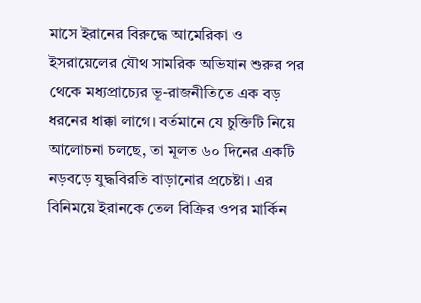মাসে ইরানের বিরুদ্ধে আমেরিকা ও ইসরায়েলের যৌথ সামরিক অভিযান শুরুর পর থেকে মধ্যপ্রাচ্যের ভূ-রাজনীতিতে এক বড় ধরনের ধাক্কা লাগে। বর্তমানে যে চুক্তিটি নিয়ে আলোচনা চলছে, তা মূলত ৬০ দিনের একটি নড়বড়ে যুদ্ধবিরতি বাড়ানোর প্রচেষ্টা। এর বিনিময়ে ইরানকে তেল বিক্রির ওপর মার্কিন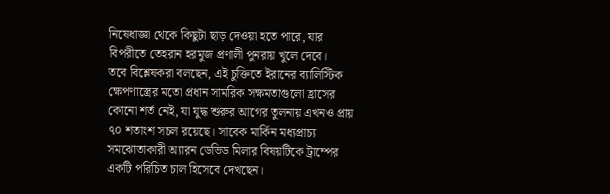নিষেধাজ্ঞা থেকে কিছুটা ছাড় দেওয়া হতে পারে, যার বিপরীতে তেহরান হরমুজ প্রণালী পুনরায় খুলে দেবে।
তবে বিশ্লেষকরা বলছেন, এই চুক্তিতে ইরানের ব্যালিস্টিক ক্ষেপণাস্ত্রের মতো প্রধান সামরিক সক্ষমতাগুলো হ্রাসের কোনো শর্ত নেই, যা যুদ্ধ শুরুর আগের তুলনায় এখনও প্রায় ৭০ শতাংশ সচল রয়েছে। সাবেক মার্কিন মধ্যপ্রাচ্য সমঝোতাকারী অ্যারন ডেভিড মিলার বিষয়টিকে ট্রাম্পের একটি পরিচিত চাল হিসেবে দেখছেন।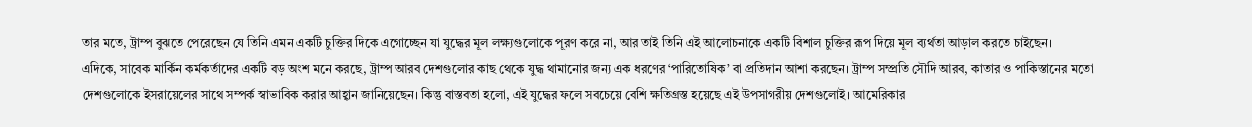তার মতে, ট্রাম্প বুঝতে পেরেছেন যে তিনি এমন একটি চুক্তির দিকে এগোচ্ছেন যা যুদ্ধের মূল লক্ষ্যগুলোকে পূরণ করে না, আর তাই তিনি এই আলোচনাকে একটি বিশাল চুক্তির রূপ দিয়ে মূল ব্যর্থতা আড়াল করতে চাইছেন।
এদিকে, সাবেক মার্কিন কর্মকর্তাদের একটি বড় অংশ মনে করছে, ট্রাম্প আরব দেশগুলোর কাছ থেকে যুদ্ধ থামানোর জন্য এক ধরণের ‘পারিতোষিক’ বা প্রতিদান আশা করছেন। ট্রাম্প সম্প্রতি সৌদি আরব, কাতার ও পাকিস্তানের মতো দেশগুলোকে ইসরায়েলের সাথে সম্পর্ক স্বাভাবিক করার আহ্বান জানিয়েছেন। কিন্তু বাস্তবতা হলো, এই যুদ্ধের ফলে সবচেয়ে বেশি ক্ষতিগ্রস্ত হয়েছে এই উপসাগরীয় দেশগুলোই। আমেরিকার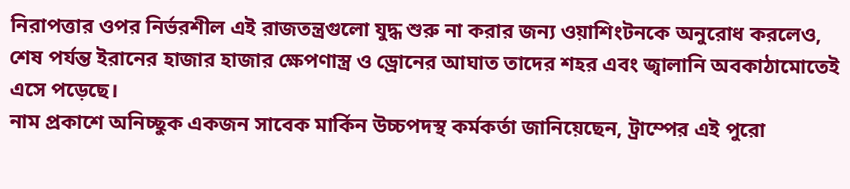নিরাপত্তার ওপর নির্ভরশীল এই রাজতন্ত্রগুলো যুদ্ধ শুরু না করার জন্য ওয়াশিংটনকে অনুরোধ করলেও, শেষ পর্যন্ত ইরানের হাজার হাজার ক্ষেপণাস্ত্র ও ড্রোনের আঘাত তাদের শহর এবং জ্বালানি অবকাঠামোতেই এসে পড়েছে।
নাম প্রকাশে অনিচ্ছুক একজন সাবেক মার্কিন উচ্চপদস্থ কর্মকর্তা জানিয়েছেন, ট্রাম্পের এই পুরো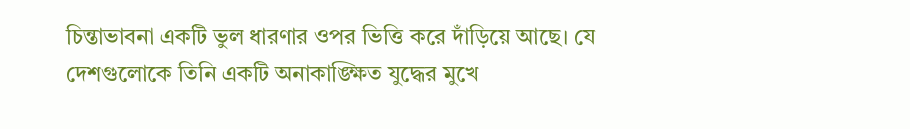চিন্তাভাবনা একটি ভুল ধারণার ওপর ভিত্তি করে দাঁড়িয়ে আছে। যে দেশগুলোকে তিনি একটি অনাকাঙ্ক্ষিত যুদ্ধের মুখে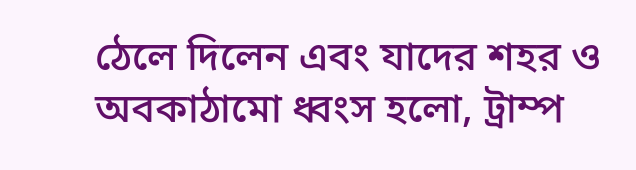ঠেলে দিলেন এবং যাদের শহর ও অবকাঠামো ধ্বংস হলো, ট্রাম্প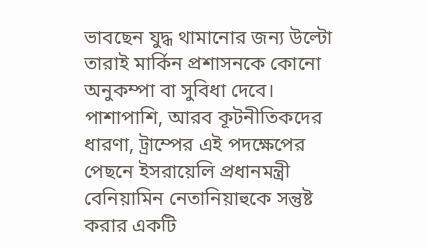ভাবছেন যুদ্ধ থামানোর জন্য উল্টো তারাই মার্কিন প্রশাসনকে কোনো অনুকম্পা বা সুবিধা দেবে।
পাশাপাশি, আরব কূটনীতিকদের ধারণা, ট্রাম্পের এই পদক্ষেপের পেছনে ইসরায়েলি প্রধানমন্ত্রী বেনিয়ামিন নেতানিয়াহুকে সন্তুষ্ট করার একটি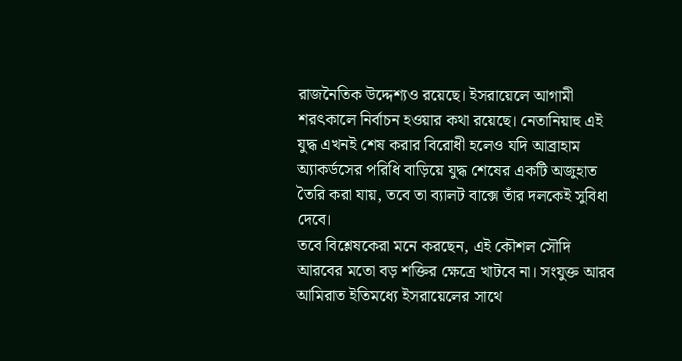রাজনৈতিক উদ্দেশ্যও রয়েছে। ইসরায়েলে আগামী শরৎকালে নির্বাচন হওয়ার কথা রয়েছে। নেতানিয়াহু এই যুদ্ধ এখনই শেষ করার বিরোধী হলেও যদি আব্রাহাম অ্যাকর্ডসের পরিধি বাড়িয়ে যুদ্ধ শেষের একটি অজুহাত তৈরি করা যায়, তবে তা ব্যালট বাক্সে তাঁর দলকেই সুবিধা দেবে।
তবে বিশ্লেষকেরা মনে করছেন, এই কৌশল সৌদি আরবের মতো বড় শক্তির ক্ষেত্রে খাটবে না। সংযুক্ত আরব আমিরাত ইতিমধ্যে ইসরায়েলের সাথে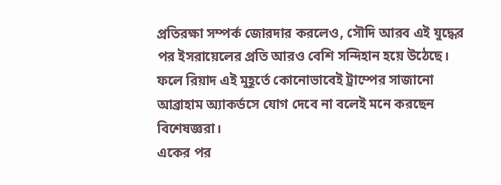প্রতিরক্ষা সম্পর্ক জোরদার করলেও, সৌদি আরব এই যুদ্ধের পর ইসরায়েলের প্রতি আরও বেশি সন্দিহান হয়ে উঠেছে। ফলে রিয়াদ এই মুহূর্তে কোনোভাবেই ট্রাম্পের সাজানো আব্রাহাম অ্যাকর্ডসে যোগ দেবে না বলেই মনে করছেন বিশেষজ্ঞরা।
একের পর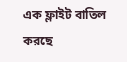এক ফ্লাইট বাতিল করছে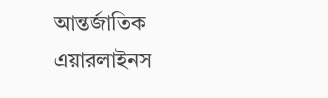আন্তর্জাতিক এয়ারলাইনস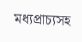মধ্যপ্রাচ্যসহ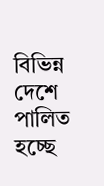বিভিন্ন দেশে পালিত হচ্ছে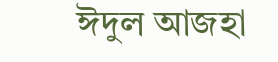ঈদুল আজহা